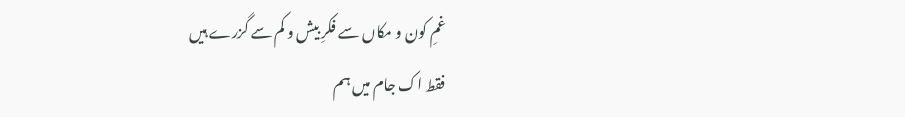غمِ کون و مکاں سے فکرِ بیش و کم سے گزرے ہیں
فقط اک جام میں ہم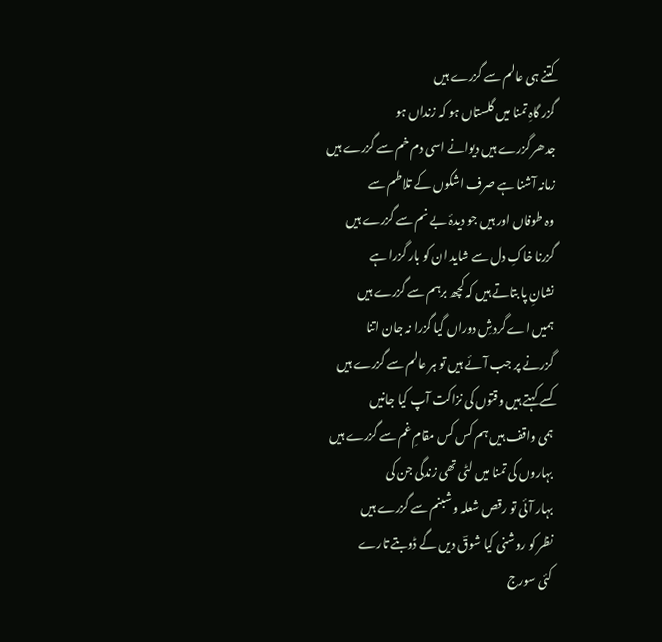کتنے ہی عالم سے گزرے ہیں
گزر گاہِ تمنا میں گلستاں ہو کہ زنداں ہو
جدھر گزرے ہیں دیوانے اسی دم خم سے گزرے ہیں
زمانہ آشنا ہے صرف اشکوں کے تلاطم سے
وہ طوفاں اور ہیں جو دیدۂ بے نم سے گزرے ہیں
گزرنا خاکِ دل سے شاید ان کو بار گزرا ہے
نشانِ پا بتاتے ہیں کہ کچھ برہم سے گزرے ہیں
ہمیں اے گردشِ دوراں گیا گزرا نہ جان اتنا
گزرنے پر جب آئے ہیں تو ہر عالم سے گزرے ہیں
کسے کہتے ہیں وقتوں کی نزاکت آپ کیا جانیں
ہمی واقف ہیں ہم کس کس مقامِ غم سے گزرے ہیں
بہاروں کی تمنا میں لٹی تھی زندگی جن کی
بہار آئی تو رقص شعلہ و شبنم سے گزرے ہیں
نظر کو روشنی کیا شوقؔ دیں گے ڈوبتے تارے
کئی سورج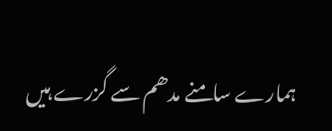ہمارے سامنے مدھم سے گزرے ہیں